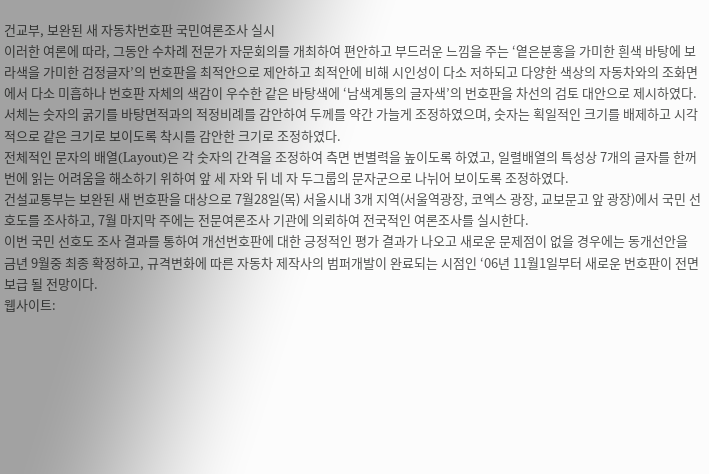건교부, 보완된 새 자동차번호판 국민여론조사 실시
이러한 여론에 따라, 그동안 수차례 전문가 자문회의를 개최하여 편안하고 부드러운 느낌을 주는 ‘옅은분홍을 가미한 흰색 바탕에 보라색을 가미한 검정글자’의 번호판을 최적안으로 제안하고 최적안에 비해 시인성이 다소 저하되고 다양한 색상의 자동차와의 조화면에서 다소 미흡하나 번호판 자체의 색감이 우수한 같은 바탕색에 ‘남색계통의 글자색’의 번호판을 차선의 검토 대안으로 제시하였다.
서체는 숫자의 굵기를 바탕면적과의 적정비례를 감안하여 두께를 약간 가늘게 조정하였으며, 숫자는 획일적인 크기를 배제하고 시각적으로 같은 크기로 보이도록 착시를 감안한 크기로 조정하였다.
전체적인 문자의 배열(Layout)은 각 숫자의 간격을 조정하여 측면 변별력을 높이도록 하였고, 일렬배열의 특성상 7개의 글자를 한꺼번에 읽는 어려움을 해소하기 위하여 앞 세 자와 뒤 네 자 두그룹의 문자군으로 나뉘어 보이도록 조정하였다.
건설교통부는 보완된 새 번호판을 대상으로 7월28일(목) 서울시내 3개 지역(서울역광장, 코엑스 광장, 교보문고 앞 광장)에서 국민 선호도를 조사하고, 7월 마지막 주에는 전문여론조사 기관에 의뢰하여 전국적인 여론조사를 실시한다.
이번 국민 선호도 조사 결과를 통하여 개선번호판에 대한 긍정적인 평가 결과가 나오고 새로운 문제점이 없을 경우에는 동개선안을 금년 9월중 최종 확정하고, 규격변화에 따른 자동차 제작사의 범퍼개발이 완료되는 시점인 ‘06년 11월1일부터 새로운 번호판이 전면보급 될 전망이다.
웹사이트: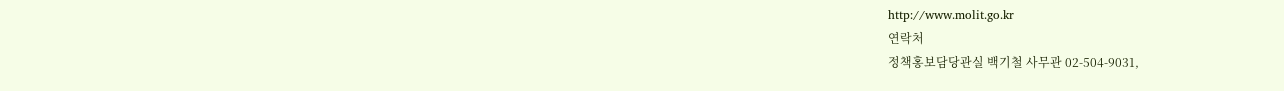http://www.molit.go.kr
연락처
정책홍보담당관실 백기철 사무관 02-504-9031,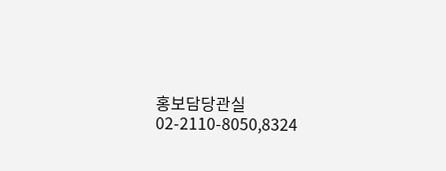홍보담당관실 02-2110-8050,8324